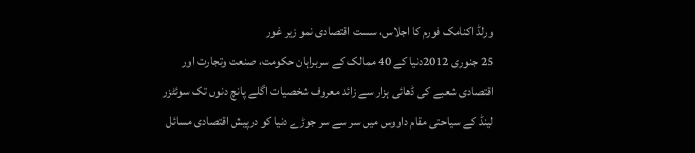ورلڈ اکنامک فورم کا اجلاس، سست اقتصادی نمو زیر غور
25 جنوری 2012دنیا کے 40 ممالک کے سربراہان حکومت، صنعت وتجارت اور اقتصادی شعبے کی ڈھائی ہزار سے زائد معروف شخصیات اگلے پانچ دنوں تک سوئٹزر لینڈ کے سیاحتی مقام داووس میں سر سے سر جوڑے دنیا کو درپیش اقتصادی مسائل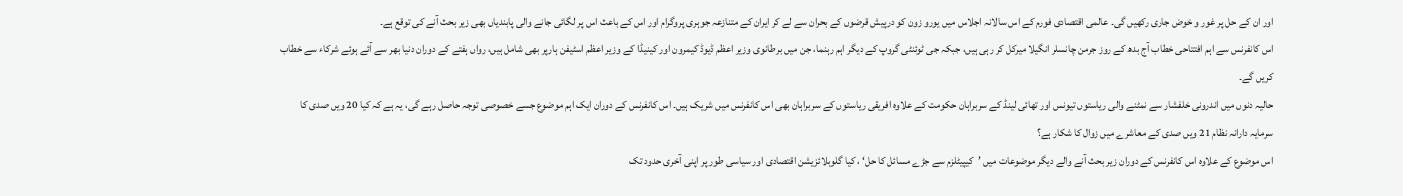اور ان کے حل پر غور و خوض جاری رکھیں گی۔ عالمی اقتصادی فورم کے اس سالانہ اجلاس میں یورو زون کو درپیش قرضوں کے بحران سے لے کر ایران کے متنازعہ جوہری پروگرام اور اس کے باعث اس پر لگائی جانے والی پابندیاں بھی زیر بحث آنے کی توقع ہے۔
اس کانفرنس سے اہم افتتاحی خطاب آج بدھ کے روز جرمن چانسلر انگیلا میرکل کر رہی ہیں، جبکہ جی ٹوئنٹی گروپ کے دیگر اہم رہنما، جن میں برطانوی وزیر اعظم ڈیوڈ کیمرون اور کینیڈا کے وزیر اعظم اسٹیفن ہارپر بھی شامل ہیں، رواں ہفتے کے دوران دنیا بھر سے آئے ہوئے شرکاء سے خطاب کریں گے۔
حالیہ دنوں میں اندرونی خلفشار سے نمٹنے والی ریاستوں تیونس اور تھائی لینڈ کے سربراہان حکومت کے علاوہ افریقی ریاستوں کے سربراہان بھی اس کانفرنس میں شریک ہیں۔ اس کانفرنس کے دوران ایک اہم موضوع جسے خصوصی توجہ حاصل رہے گی، یہ ہے کہ کیا 20 ویں صدی کا سرمایہ دارانہ نظام 21 ویں صدی کے معاشرے میں زوال کا شکار ہے؟
اس موضوع کے علاوہ اس کانفرنس کے دوران زیر بحث آنے والے دیگر موضوعات میں ’کیپیٹلزم سے جڑے مسائل کا حل‘ ، کیا گلوبلائزیشن اقتصادی اور سیاسی طور پر اپنی آخری حدود تک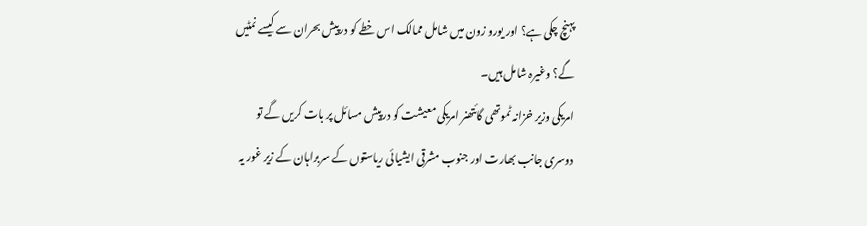پہنچ چکی ہے؟ اور یورو زون میں شامل ممالک اس خطے کو درپیش بحران سے کیسے نمٹیں گے؟ وغیرہ شامل ہیں۔
امریکی وزیر خزانہ ٹموتھی گائتھنر امریکی معیشت کو درپیش مسائل پر بات کریں گے تو دوسری جانب بھارت اور جنوب مشرقی ایشیائی ریاستوں کے سربراہان کے زیر غور یہ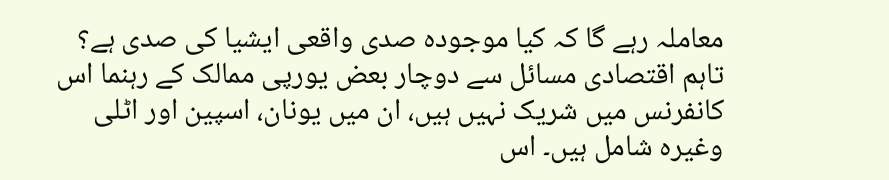معاملہ رہے گا کہ کیا موجودہ صدی واقعی ایشیا کی صدی ہے؟
تاہم اقتصادی مسائل سے دوچار بعض یورپی ممالک کے رہنما اس کانفرنس میں شریک نہیں ہیں، ان میں یونان، اسپین اور اٹلی وغیرہ شامل ہیں۔ اس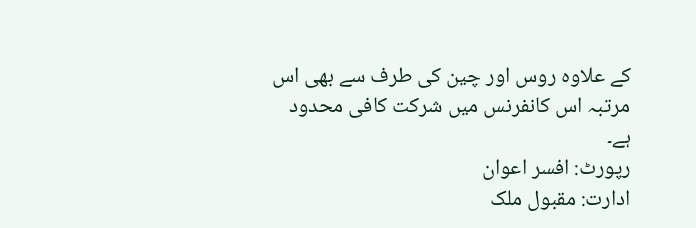کے علاوہ روس اور چین کی طرف سے بھی اس مرتبہ اس کانفرنس میں شرکت کافی محدود ہے۔
رپورٹ: افسر اعوان
ادارت: مقبول ملک